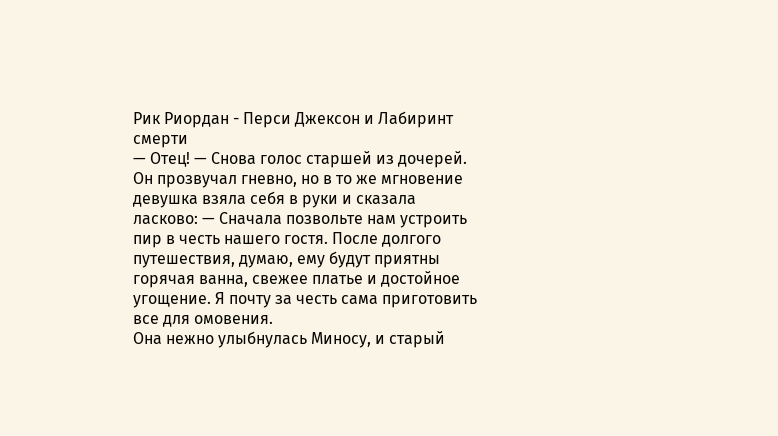Рик Риордан - Перси Джексон и Лабиринт смерти
— Отец! — Снова голос старшей из дочерей. Он прозвучал гневно, но в то же мгновение девушка взяла себя в руки и сказала ласково: — Сначала позвольте нам устроить пир в честь нашего гостя. После долгого путешествия, думаю, ему будут приятны горячая ванна, свежее платье и достойное угощение. Я почту за честь сама приготовить все для омовения.
Она нежно улыбнулась Миносу, и старый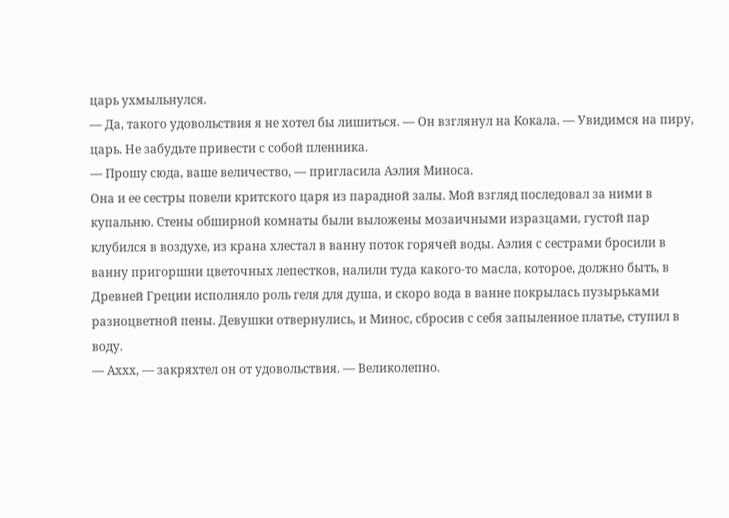царь ухмыльнулся.
— Да, такого удовольствия я не хотел бы лишиться. — Он взглянул на Кокала. — Увидимся на пиру, царь. Не забудьте привести с собой пленника.
— Прошу сюда, ваше величество, — пригласила Аэлия Миноса.
Она и ее сестры повели критского царя из парадной залы. Мой взгляд последовал за ними в купальню. Стены обширной комнаты были выложены мозаичными изразцами, густой пар клубился в воздухе, из крана хлестал в ванну поток горячей воды. Аэлия с сестрами бросили в ванну пригоршни цветочных лепестков, налили туда какого-то масла, которое, должно быть, в Древней Греции исполняло роль геля для душа, и скоро вода в ванне покрылась пузырьками разноцветной пены. Девушки отвернулись, и Минос, сбросив с себя запыленное платье, ступил в воду.
— Аххх, — закряхтел он от удовольствия. — Великолепно.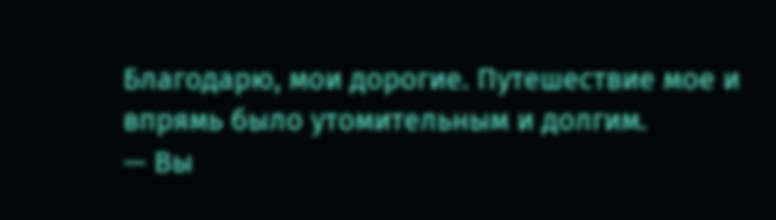Благодарю, мои дорогие. Путешествие мое и впрямь было утомительным и долгим.
— Вы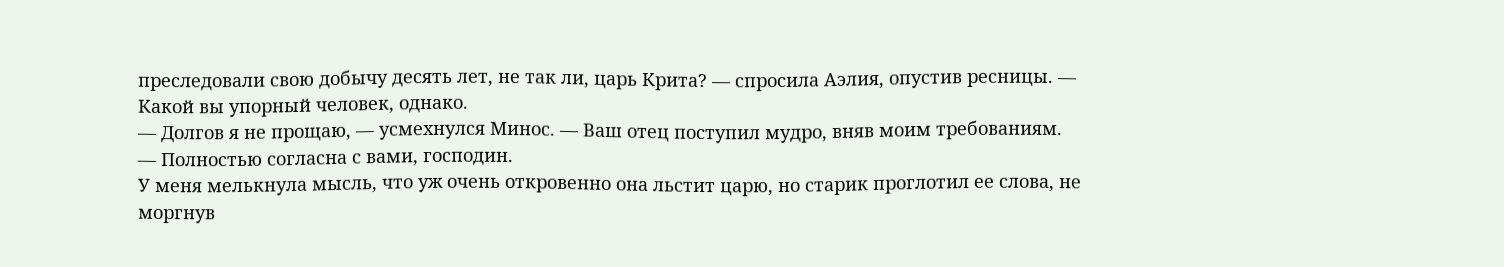преследовали свою добычу десять лет, не так ли, царь Крита? — спросила Аэлия, опустив ресницы. — Какой вы упорный человек, однако.
— Долгов я не прощаю, — усмехнулся Минос. — Ваш отец поступил мудро, вняв моим требованиям.
— Полностью согласна с вами, господин.
У меня мелькнула мысль, что уж очень откровенно она льстит царю, но старик проглотил ее слова, не моргнув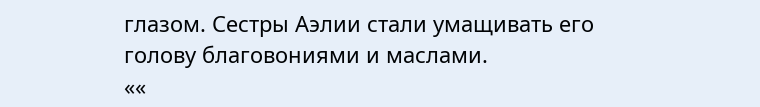глазом. Сестры Аэлии стали умащивать его голову благовониями и маслами.
««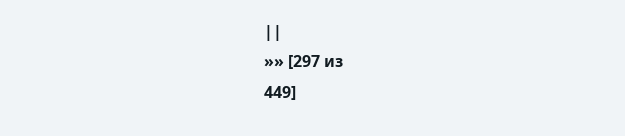||
»» [297 из
449]